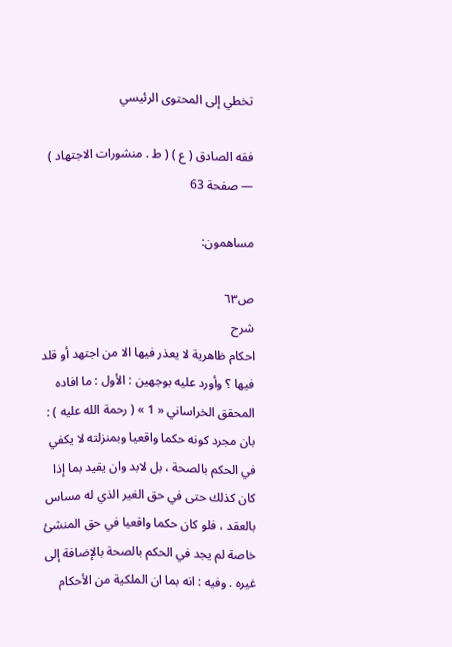تخطي إلى المحتوى الرئيسي

فقه الصادق ( ع ) ( ط . منشورات الاجتهاد ) — صفحة 63

مساهمون:

ص٦٣
شرح
احكام ظاهرية لا يعذر فيها الا من اجتهد أو قلد فيها ؟ وأورد عليه بوجهين : الأول : ما افاده المحقق الخراساني « 1 » ( رحمة الله عليه ) : بان مجرد كونه حكما واقعيا وبمنزلته لا يكفي في الحكم بالصحة ، بل لابد وان يقيد بما إذا كان كذلك حتى في حق الغير الذي له مساس بالعقد ، فلو كان حكما واقعيا في حق المنشئ خاصة لم يجد في الحكم بالصحة بالإضافة إلى غيره . وفيه : انه بما ان الملكية من الأحكام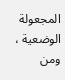المجعولة الوضعية ، ومن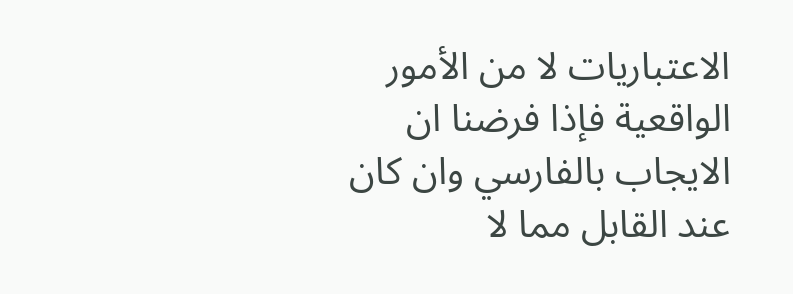الاعتباريات لا من الأمور الواقعية فإذا فرضنا ان الايجاب بالفارسي وان كان عند القابل مما لا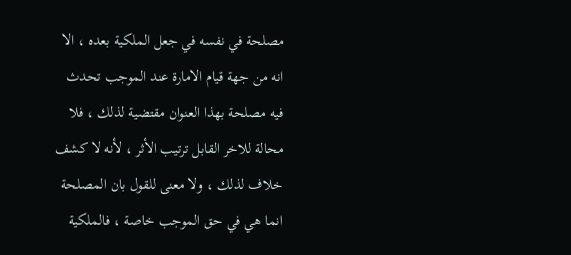مصلحة في نفسه في جعل الملكية بعده ، الا انه من جهة قيام الامارة عند الموجب تحدث فيه مصلحة بهذا العنوان مقتضية لذلك ، فلا محالة للاخر القابل ترتيب الأثر ، لأنه لا كشف خلاف لذلك ، ولا معنى للقول بان المصلحة انما هي في حق الموجب خاصة ، فالملكية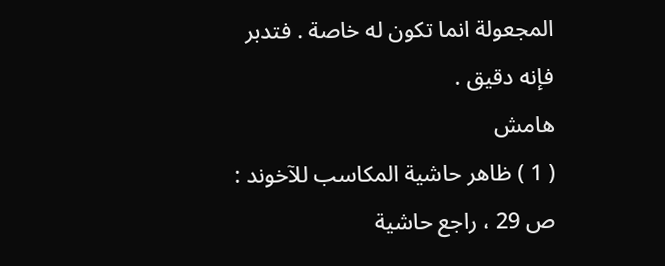المجعولة انما تكون له خاصة . فتدبر فإنه دقيق .
هامش
( 1 ) ظاهر حاشية المكاسب للآخوند : ص 29 ، راجع حاشية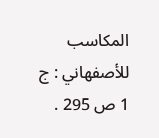المكاسب للأصفهاني : ج 1 ص 295 .